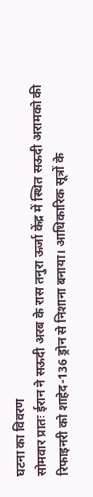घटना का विवरण
सोमवार प्रातः ईरान ने सऊदी अरब के रास तनुरा ऊर्जा केंद्र में स्थित सऊदी अरामको की रिफाइनरी को शाहेद-136 ड्रोन से निशाना बनाया। आधिकारिक सूत्रों के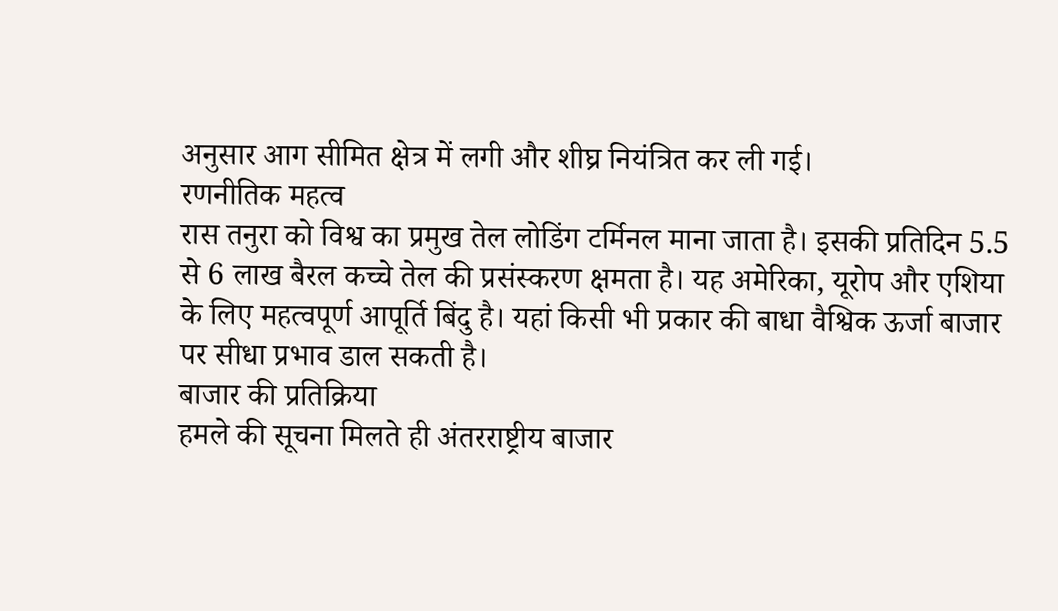अनुसार आग सीमित क्षेत्र में लगी और शीघ्र नियंत्रित कर ली गई।
रणनीतिक महत्व
रास तनुरा को विश्व का प्रमुख तेल लोडिंग टर्मिनल माना जाता है। इसकी प्रतिदिन 5.5 से 6 लाख बैरल कच्चे तेल की प्रसंस्करण क्षमता है। यह अमेरिका, यूरोप और एशिया के लिए महत्वपूर्ण आपूर्ति बिंदु है। यहां किसी भी प्रकार की बाधा वैश्विक ऊर्जा बाजार पर सीधा प्रभाव डाल सकती है।
बाजार की प्रतिक्रिया
हमले की सूचना मिलते ही अंतरराष्ट्रीय बाजार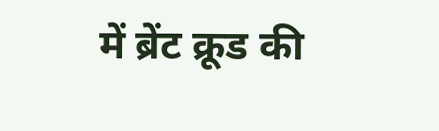में ब्रेंट क्रूड की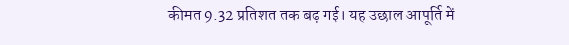कीमत 9.32 प्रतिशत तक बढ़ गई। यह उछाल आपूर्ति में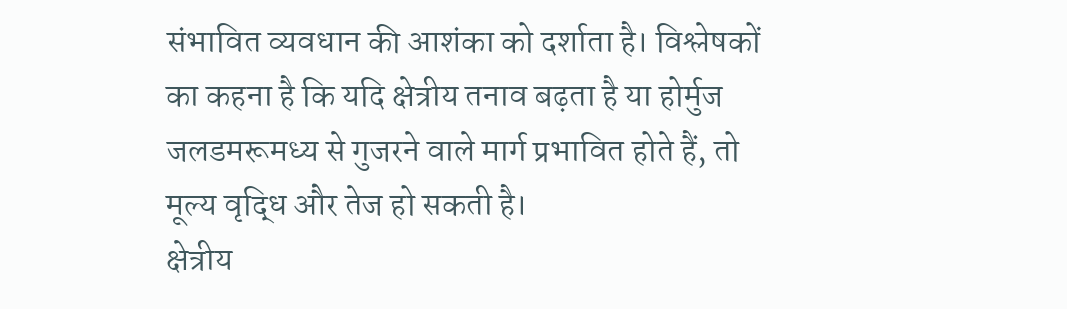संभावित व्यवधान की आशंका को दर्शाता है। विश्लेषकों का कहना है कि यदि क्षेत्रीय तनाव बढ़ता है या होर्मुज जलडमरूमध्य से गुजरने वाले मार्ग प्रभावित होते हैं, तो मूल्य वृद्धि और तेज हो सकती है।
क्षेत्रीय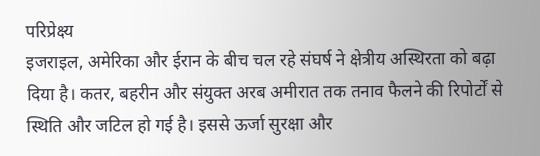परिप्रेक्ष्य
इजराइल, अमेरिका और ईरान के बीच चल रहे संघर्ष ने क्षेत्रीय अस्थिरता को बढ़ा दिया है। कतर, बहरीन और संयुक्त अरब अमीरात तक तनाव फैलने की रिपोर्टों से स्थिति और जटिल हो गई है। इससे ऊर्जा सुरक्षा और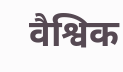वैश्विक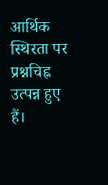आर्थिक स्थिरता पर प्रश्नचिह्न उत्पन्न हुए हैं।